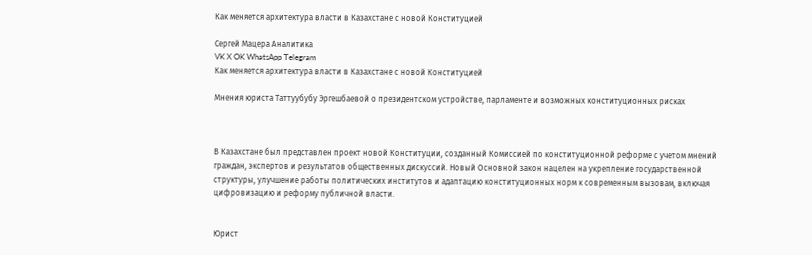Как меняется архитектура власти в Казахстане с новой Конституцией

Сергей Мацера Аналитика
VK X OK WhatsApp Telegram
Как меняется архитектура власти в Казахстане с новой Конституцией

Мнения юриста Таттуубубу Эргешбаевой о президентском устройстве, парламенте и возможных конституционных рисках



В Казахстане был представлен проект новой Конституции, созданный Комиссией по конституционной реформе с учетом мнений граждан, экспертов и результатов общественных дискуссий. Новый Основной закон нацелен на укрепление государственной структуры, улучшение работы политических институтов и адаптацию конституционных норм к современным вызовам, включая цифровизацию и реформу публичной власти.


Юрист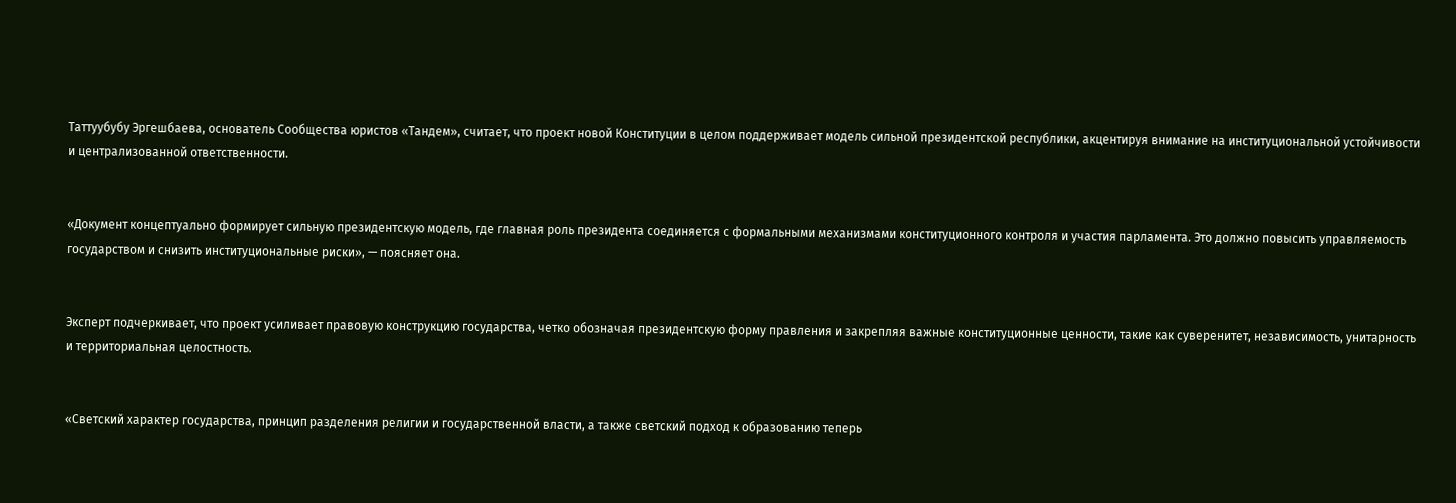Таттуубубу Эргешбаева, основатель Сообщества юристов «Тандем», считает, что проект новой Конституции в целом поддерживает модель сильной президентской республики, акцентируя внимание на институциональной устойчивости и централизованной ответственности.


«Документ концептуально формирует сильную президентскую модель, где главная роль президента соединяется с формальными механизмами конституционного контроля и участия парламента. Это должно повысить управляемость государством и снизить институциональные риски», — поясняет она.


Эксперт подчеркивает, что проект усиливает правовую конструкцию государства, четко обозначая президентскую форму правления и закрепляя важные конституционные ценности, такие как суверенитет, независимость, унитарность и территориальная целостность.


«Светский характер государства, принцип разделения религии и государственной власти, а также светский подход к образованию теперь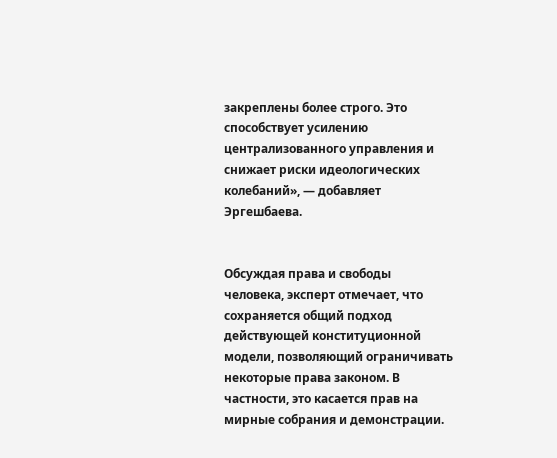закреплены более строго. Это способствует усилению централизованного управления и снижает риски идеологических колебаний», — добавляет Эргешбаева.


Обсуждая права и свободы человека, эксперт отмечает, что сохраняется общий подход действующей конституционной модели, позволяющий ограничивать некоторые права законом. В частности, это касается прав на мирные собрания и демонстрации.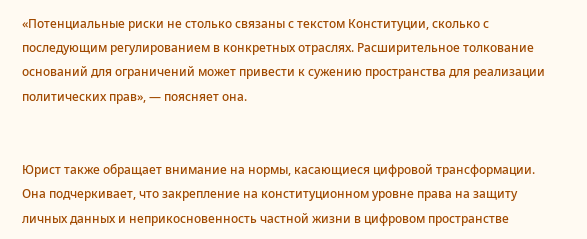«Потенциальные риски не столько связаны с текстом Конституции, сколько с последующим регулированием в конкретных отраслях. Расширительное толкование оснований для ограничений может привести к сужению пространства для реализации политических прав», — поясняет она.


Юрист также обращает внимание на нормы, касающиеся цифровой трансформации. Она подчеркивает, что закрепление на конституционном уровне права на защиту личных данных и неприкосновенность частной жизни в цифровом пространстве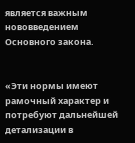является важным нововведением Основного закона.


«Эти нормы имеют рамочный характер и потребуют дальнейшей детализации в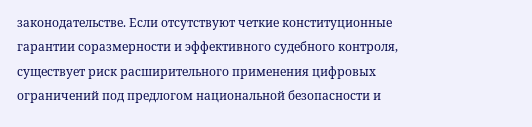законодательстве. Если отсутствуют четкие конституционные гарантии соразмерности и эффективного судебного контроля, существует риск расширительного применения цифровых ограничений под предлогом национальной безопасности и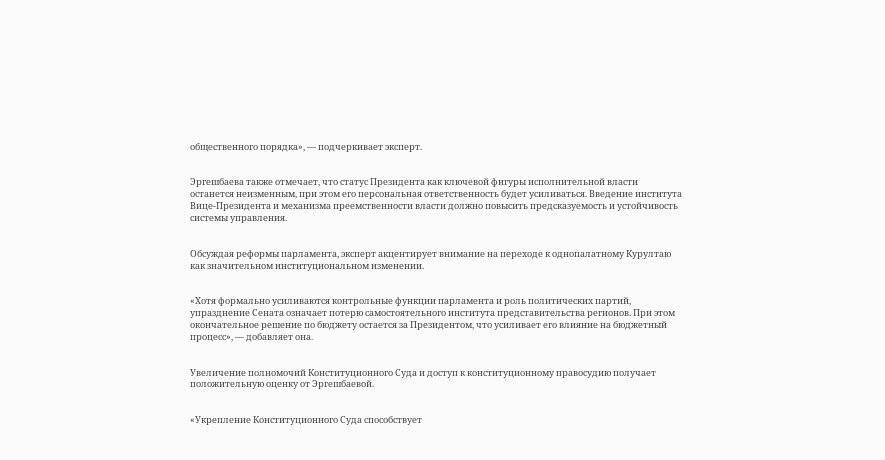общественного порядка», — подчеркивает эксперт.


Эргешбаева также отмечает, что статус Президента как ключевой фигуры исполнительной власти останется неизменным, при этом его персональная ответственность будет усиливаться. Введение института Вице-Президента и механизма преемственности власти должно повысить предсказуемость и устойчивость системы управления.


Обсуждая реформы парламента, эксперт акцентирует внимание на переходе к однопалатному Курултаю как значительном институциональном изменении.


«Хотя формально усиливаются контрольные функции парламента и роль политических партий, упразднение Сената означает потерю самостоятельного института представительства регионов. При этом окончательное решение по бюджету остается за Президентом, что усиливает его влияние на бюджетный процесс», — добавляет она.


Увеличение полномочий Конституционного Суда и доступ к конституционному правосудию получает положительную оценку от Эргешбаевой.


«Укрепление Конституционного Суда способствует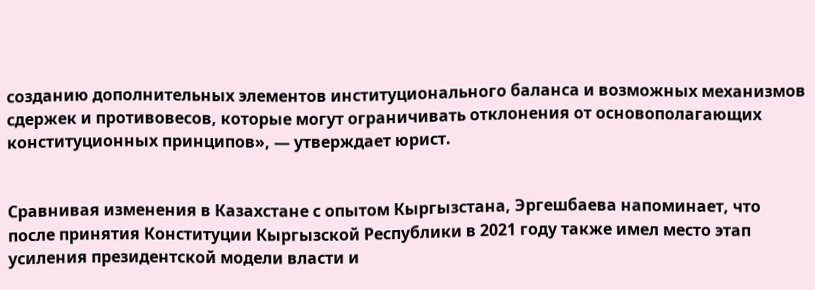созданию дополнительных элементов институционального баланса и возможных механизмов сдержек и противовесов, которые могут ограничивать отклонения от основополагающих конституционных принципов», — утверждает юрист.


Сравнивая изменения в Казахстане с опытом Кыргызстана, Эргешбаева напоминает, что после принятия Конституции Кыргызской Республики в 2021 году также имел место этап усиления президентской модели власти и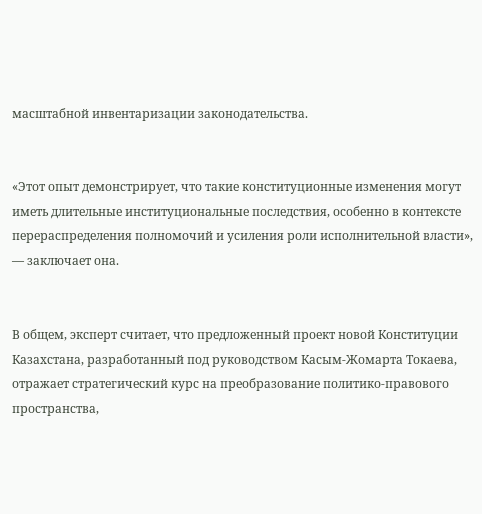масштабной инвентаризации законодательства.


«Этот опыт демонстрирует, что такие конституционные изменения могут иметь длительные институциональные последствия, особенно в контексте перераспределения полномочий и усиления роли исполнительной власти», — заключает она.


В общем, эксперт считает, что предложенный проект новой Конституции Казахстана, разработанный под руководством Касым-Жомарта Токаева, отражает стратегический курс на преобразование политико-правового пространства,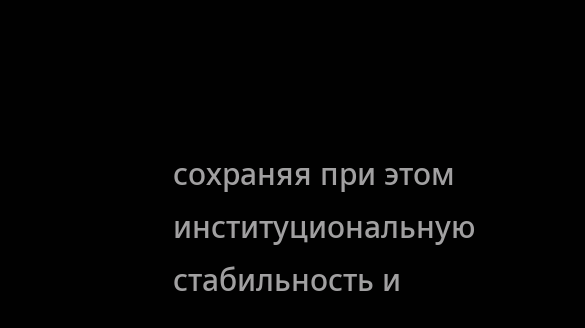сохраняя при этом институциональную стабильность и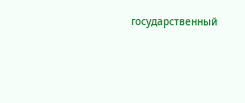государственный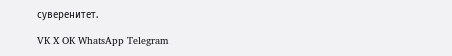суверенитет.

VK X OK WhatsApp Telegram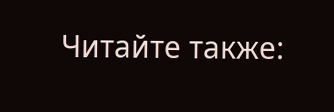Читайте также: